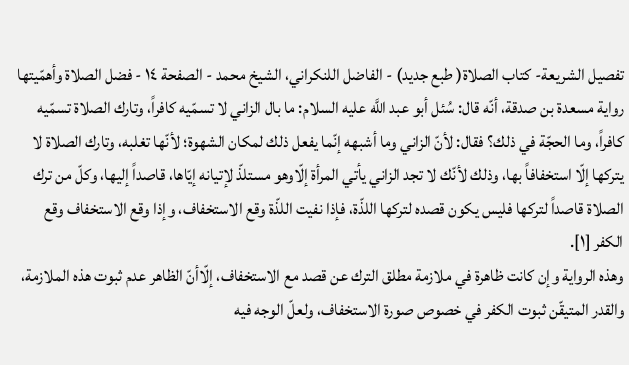تفصيل الشريعة- كتاب الصلاة( طبع جديد) - الفاضل اللنكراني، الشيخ محمد - الصفحة ١٤ - فضل الصلاة وأهمّيتها
رواية مسعدة بن صدقة، أنّه قال: سُئل أبو عبد اللَّه عليه السلام: ما بال الزاني لا تسمّيه كافراً، وتارك الصلاة تسمّيه كافراً، وما الحجّة في ذلك؟ فقال: لأنّ الزاني وما أشبهه إنّما يفعل ذلك لمكان الشهوة؛ لأنّها تغلبه، وتارك الصلاة لا يتركها إلّا استخفافاً بها، وذلك لأنّك لا تجد الزاني يأتي المرأة إلّاوهو مستلذّ لإتيانه إيّاها، قاصداً إليها، وكلّ من ترك الصلاة قاصداً لتركها فليس يكون قصده لتركها اللذّة، فإذا نفيت اللذّة وقع الاستخفاف، وإذا وقع الاستخفاف وقع الكفر [١].
وهذه الرواية وإن كانت ظاهرة في ملازمة مطلق الترك عن قصد مع الاستخفاف، إلّاأنّ الظاهر عدم ثبوت هذه الملازمة، والقدر المتيقّن ثبوت الكفر في خصوص صورة الاستخفاف، ولعلّ الوجه فيه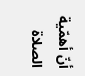أنّ أهمّية الصلاة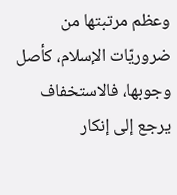وعظم مرتبتها من ضروريّات الإسلام، كأصل وجوبها، فالاستخفاف يرجع إلى إنكار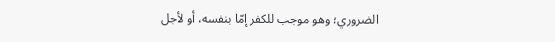الضروري؛ وهو موجب للكفر إمّا بنفسه، أو لأجل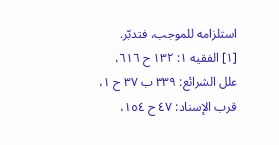استلزامه للموجب، فتدبّر.
[١] الفقيه ١: ١٣٢ ح ٦١٦، علل الشرائع: ٣٣٩ ب ٣٧ ح ١، قرب الإسناد: ٤٧ ح ١٥٤،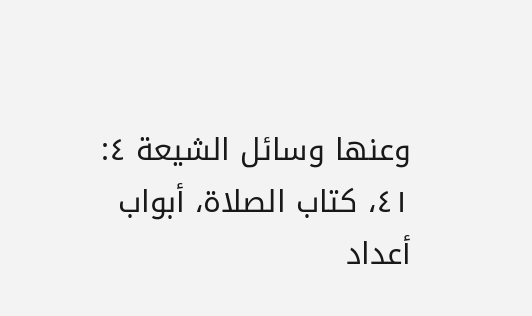وعنها وسائل الشيعة ٤: ٤١، كتاب الصلاة، أبواب أعداد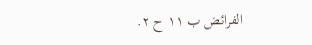الفرائض ب ١١ ح ٢.